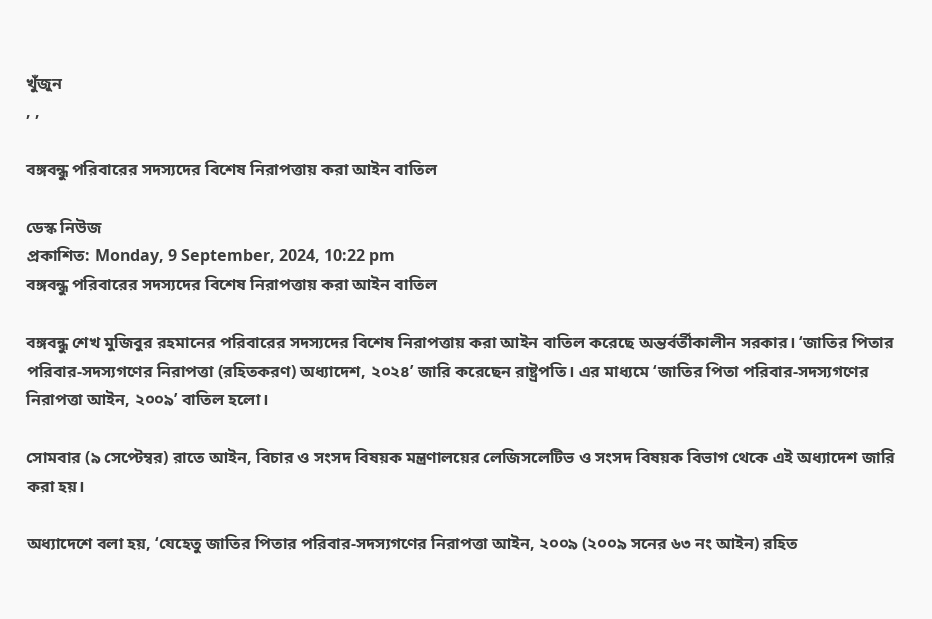খুঁজুন
, ,

বঙ্গবন্ধু পরিবারের সদস্যদের বিশেষ নিরাপত্তায় করা আইন বাতিল

ডেস্ক নিউজ
প্রকাশিত: Monday, 9 September, 2024, 10:22 pm
বঙ্গবন্ধু পরিবারের সদস্যদের বিশেষ নিরাপত্তায় করা আইন বাতিল

বঙ্গবন্ধু শেখ মুজিবুর রহমানের পরিবারের সদস্যদের বিশেষ নিরাপত্তায় করা আইন বাতিল করেছে অন্তর্বর্তীকালীন সরকার। ‘জাতির পিতার পরিবার-সদস্যগণের নিরাপত্তা (রহিতকরণ) অধ্যাদেশ, ২০২৪’ জারি করেছেন রাষ্ট্রপতি। এর মাধ্যমে ‘জাতির পিতা পরিবার-সদস্যগণের নিরাপত্তা আইন, ২০০৯’ বাতিল হলো।

সোমবার (৯ সেপ্টেম্বর) রাতে আইন, বিচার ও সংসদ বিষয়ক মন্ত্রণালয়ের লেজিসলেটিভ ও সংসদ বিষয়ক বিভাগ থেকে এই অধ্যাদেশ জারি করা হয়।

অধ্যাদেশে বলা হয়, ‘যেহেতু জাতির পিতার পরিবার-সদস্যগণের নিরাপত্তা আইন, ২০০৯ (২০০৯ সনের ৬৩ নং আইন) রহিত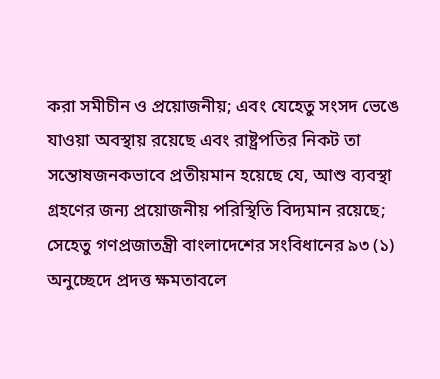করা সমীচীন ও প্রয়োজনীয়; এবং যেহেতু সংসদ ভেঙে যাওয়া অবস্থায় রয়েছে এবং রাষ্ট্রপতির নিকট তা সন্তোষজনকভাবে প্রতীয়মান হয়েছে যে, আশু ব্যবস্থা গ্রহণের জন্য প্রয়োজনীয় পরিস্থিতি বিদ্যমান রয়েছে; সেহেতু গণপ্রজাতন্ত্রী বাংলাদেশের সংবিধানের ৯৩ (১) অনুচ্ছেদে প্রদত্ত ক্ষমতাবলে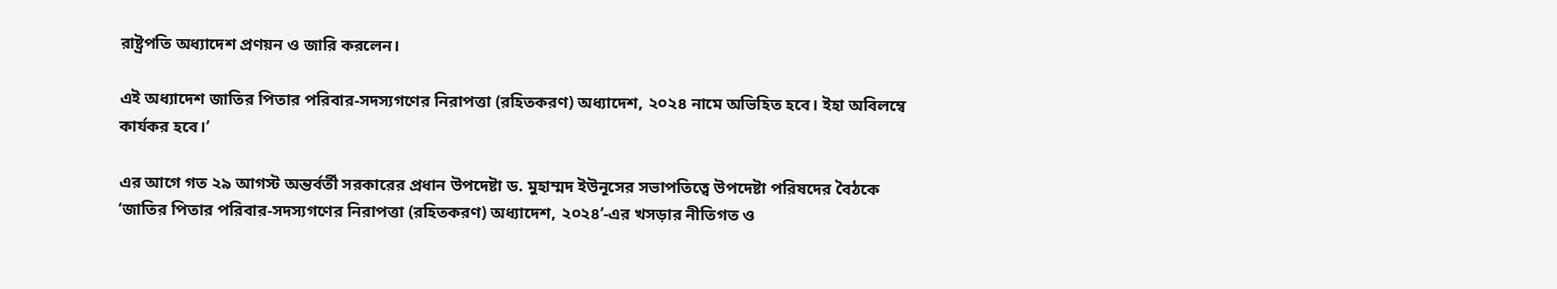রাষ্ট্রপতি অধ্যাদেশ প্রণয়ন ও জারি করলেন।

এই অধ্যাদেশ জাতির পিতার পরিবার-সদস্যগণের নিরাপত্তা (রহিতকরণ) অধ্যাদেশ, ২০২৪ নামে অভিহিত হবে। ইহা অবিলম্বে কার্যকর হবে।’

এর আগে গত ২৯ আগস্ট অন্তর্বর্তী সরকারের প্রধান উপদেষ্টা ড. মুহাম্মদ ইউনূসের সভাপতিত্বে উপদেষ্টা পরিষদের বৈঠকে ‘জাতির পিতার পরিবার-সদস্যগণের নিরাপত্তা (রহিতকরণ) অধ্যাদেশ, ২০২৪’-এর খসড়ার নীতিগত ও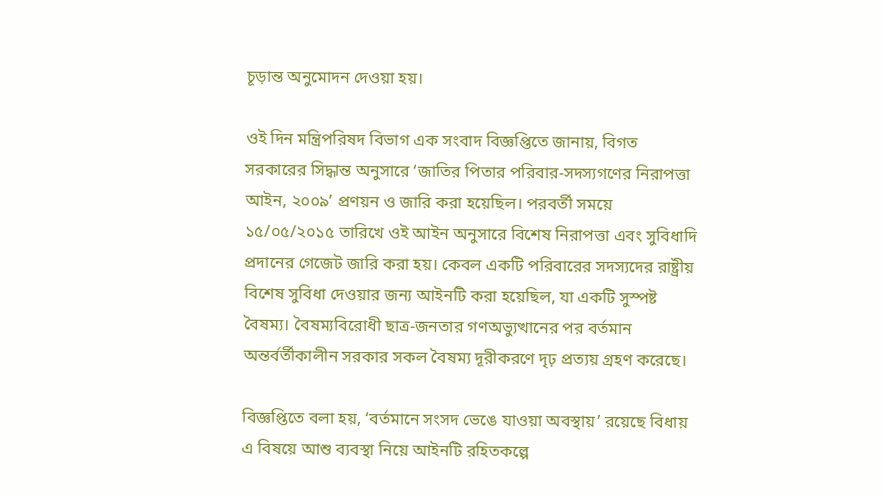চূড়ান্ত অনুমোদন দেওয়া হয়।

ওই দিন মন্ত্রিপরিষদ বিভাগ এক সংবাদ বিজ্ঞপ্তিতে জানায়, বিগত সরকারের সিদ্ধান্ত অনুসারে ‘জাতির পিতার পরিবার-সদস্যগণের নিরাপত্তা আইন, ২০০৯’ প্রণয়ন ও জারি করা হয়েছিল। পরবর্তী সময়ে ১৫/০৫/২০১৫ তারিখে ওই আইন অনুসারে বিশেষ নিরাপত্তা এবং সুবিধাদি প্রদানের গেজেট জারি করা হয়। কেবল একটি পরিবারের সদস্যদের রাষ্ট্রীয় বিশেষ সুবিধা দেওয়ার জন্য আইনটি করা হয়েছিল, যা একটি সুস্পষ্ট বৈষম্য। বৈষম্যবিরোধী ছাত্র-জনতার গণঅভ্যুত্থানের পর বর্তমান অন্তর্বর্তীকালীন সরকার সকল বৈষম্য দূরীকরণে দৃঢ় প্রত্যয় গ্রহণ করেছে।

বিজ্ঞপ্তিতে বলা হয়, ‘বর্তমানে সংসদ ভেঙে যাওয়া অবস্থায়’ রয়েছে বিধায় এ বিষয়ে আশু ব্যবস্থা নিয়ে আইনটি রহিতকল্পে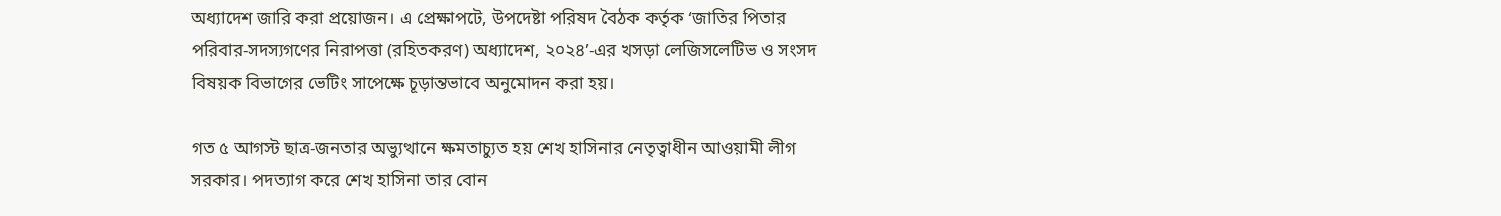অধ্যাদেশ জারি করা প্রয়োজন। এ প্রেক্ষাপটে, উপদেষ্টা পরিষদ বৈঠক কর্তৃক ‘জাতির পিতার পরিবার-সদস্যগণের নিরাপত্তা (রহিতকরণ) অধ্যাদেশ, ২০২৪’-এর খসড়া লেজিসলেটিভ ও সংসদ বিষয়ক বিভাগের ভেটিং সাপেক্ষে চূড়ান্তভাবে অনুমোদন করা হয়।

গত ৫ আগস্ট ছাত্র-জনতার অভ্যুত্থানে ক্ষমতাচ্যুত হয় শেখ হাসিনার নেতৃত্বাধীন আওয়ামী লীগ সরকার। পদত্যাগ করে শেখ হাসিনা তার বোন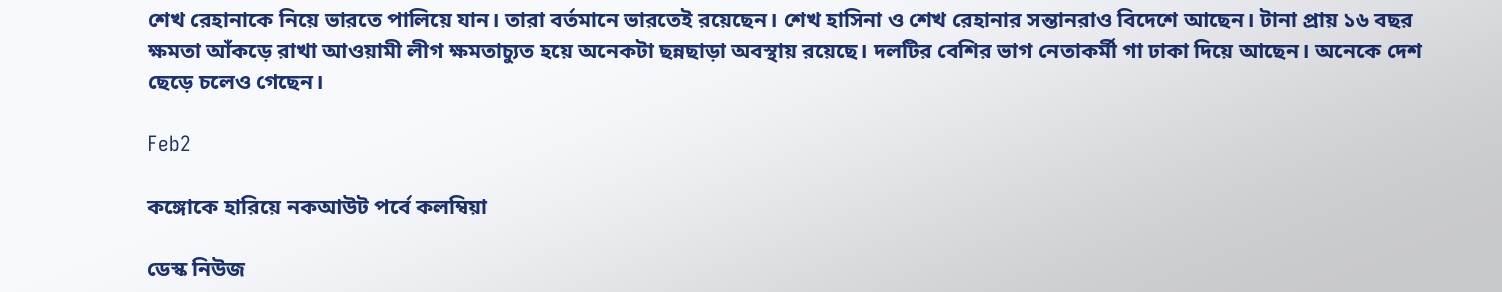শেখ রেহানাকে নিয়ে ভারতে পালিয়ে যান। তারা বর্তমানে ভারতেই রয়েছেন। শেখ হাসিনা ও শেখ রেহানার সন্তানরাও বিদেশে আছেন। টানা প্রায় ১৬ বছর ক্ষমতা আঁকড়ে রাখা আওয়ামী লীগ ক্ষমতাচ্যুত হয়ে অনেকটা ছন্নছাড়া অবস্থায় রয়েছে। দলটির বেশির ভাগ নেতাকর্মী গা ঢাকা দিয়ে আছেন। অনেকে দেশ ছেড়ে চলেও গেছেন।

Feb2

কঙ্গোকে হারিয়ে নকআউট পর্বে কলম্বিয়া

ডেস্ক নিউজ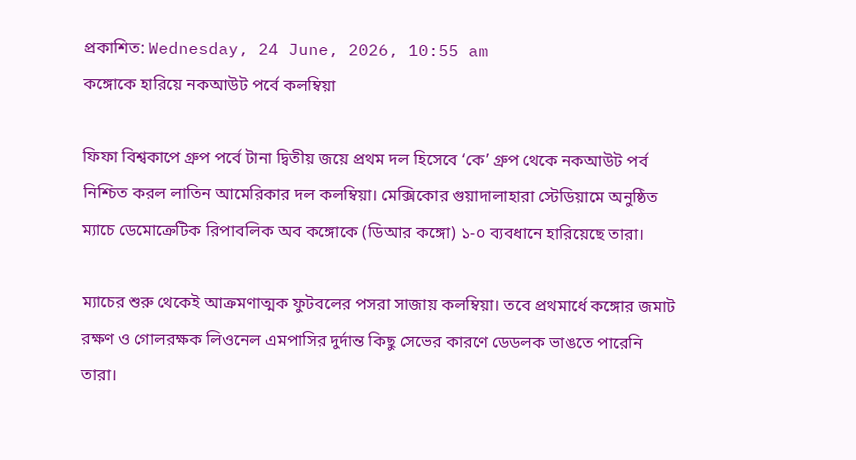প্রকাশিত: Wednesday, 24 June, 2026, 10:55 am
কঙ্গোকে হারিয়ে নকআউট পর্বে কলম্বিয়া

ফিফা বিশ্বকাপে গ্রুপ পর্বে টানা দ্বিতীয় জয়ে প্রথম দল হিসেবে ‘কে’ গ্রুপ থেকে নকআউট পর্ব নিশ্চিত করল লাতিন আমেরিকার দল কলম্বিয়া। মেক্সিকোর গুয়াদালাহারা স্টেডিয়ামে অনুষ্ঠিত ম্যাচে ডেমোক্রেটিক রিপাবলিক অব কঙ্গোকে (ডিআর কঙ্গো) ১-০ ব্যবধানে হারিয়েছে তারা।

ম্যাচের শুরু থেকেই আক্রমণাত্মক ফুটবলের পসরা সাজায় কলম্বিয়া। তবে প্রথমার্ধে কঙ্গোর জমাট রক্ষণ ও গোলরক্ষক লিওনেল এমপাসির দুর্দান্ত কিছু সেভের কারণে ডেডলক ভাঙতে পারেনি তারা।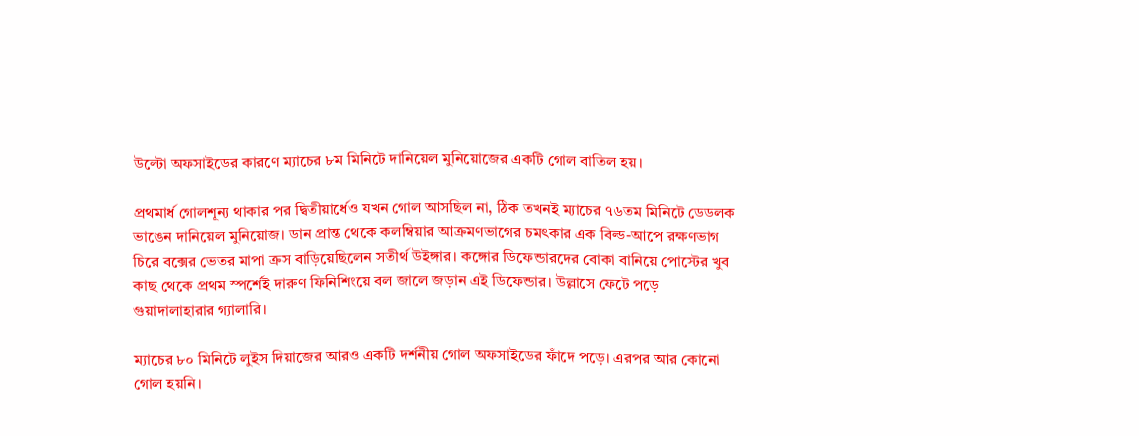উল্টো অফসাইডের কারণে ম্যাচের ৮ম মিনিটে দানিয়েল মুনিয়োজের একটি গোল বাতিল হয়।

প্রথমার্ধ গোলশূন্য থাকার পর দ্বিতীয়ার্ধেও যখন গোল আসছিল না, ঠিক তখনই ম্যাচের ৭৬তম মিনিটে ডেডলক ভাঙেন দানিয়েল মুনিয়োজ। ডান প্রান্ত থেকে কলম্বিয়ার আক্রমণভাগের চমৎকার এক বিল্ড-আপে রক্ষণভাগ চিরে বক্সের ভেতর মাপা ক্রস বাড়িয়েছিলেন সতীর্থ উইঙ্গার। কঙ্গোর ডিফেন্ডারদের বোকা বানিয়ে পোস্টের খুব কাছ থেকে প্রথম স্পর্শেই দারুণ ফিনিশিংয়ে বল জালে জড়ান এই ডিফেন্ডার। উল্লাসে ফেটে পড়ে গুয়াদালাহারার গ্যালারি।

ম্যাচের ৮০ মিনিটে লুইস দিয়াজের আরও একটি দর্শনীয় গোল অফসাইডের ফাঁদে পড়ে। এরপর আর কোনো গোল হয়নি।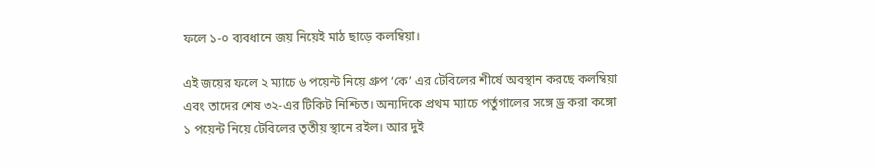ফলে ১-০ ব্যবধানে জয় নিয়েই মাঠ ছাড়ে কলম্বিয়া।

এই জয়ের ফলে ২ ম্যাচে ৬ পয়েন্ট নিয়ে গ্রুপ ‘কে’ এর টেবিলের শীর্ষে অবস্থান করছে কলম্বিয়া এবং তাদের শেষ ৩২-এর টিকিট নিশ্চিত। অন্যদিকে প্রথম ম্যাচে পর্তুগালের সঙ্গে ড্র করা কঙ্গো ১ পয়েন্ট নিয়ে টেবিলের তৃতীয় স্থানে রইল। আর দুই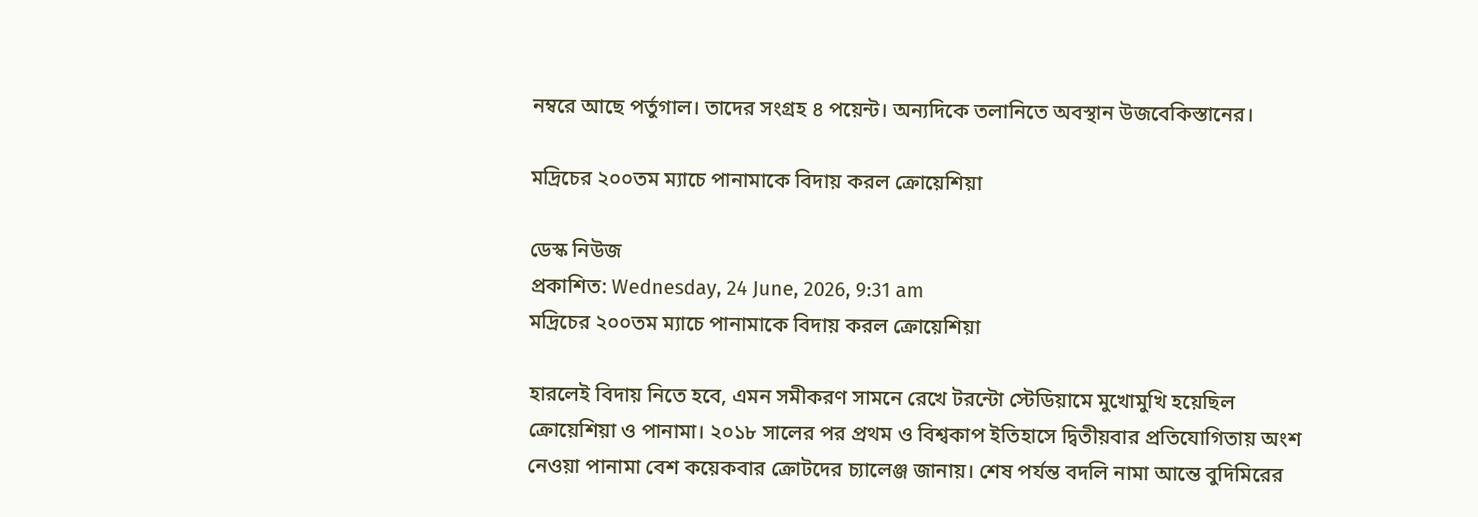নম্বরে আছে পর্তুগাল। তাদের সংগ্রহ ৪ পয়েন্ট। অন্যদিকে তলানিতে অবস্থান উজবেকিস্তানের।

মদ্রিচের ২০০তম ম্যাচে পানামাকে বিদায় করল ক্রোয়েশিয়া

ডেস্ক নিউজ
প্রকাশিত: Wednesday, 24 June, 2026, 9:31 am
মদ্রিচের ২০০তম ম্যাচে পানামাকে বিদায় করল ক্রোয়েশিয়া

হারলেই বিদায় নিতে হবে, এমন সমীকরণ সামনে রেখে টরন্টো স্টেডিয়ামে মুখোমুখি হয়েছিল ক্রোয়েশিয়া ও পানামা। ২০১৮ সালের পর প্রথম ও বিশ্বকাপ ইতিহাসে দ্বিতীয়বার প্রতিযোগিতায় অংশ নেওয়া পানামা বেশ কয়েকবার ক্রোটদের চ্যালেঞ্জ জানায়। শেষ পর্যন্ত বদলি নামা আন্তে বুদিমিরের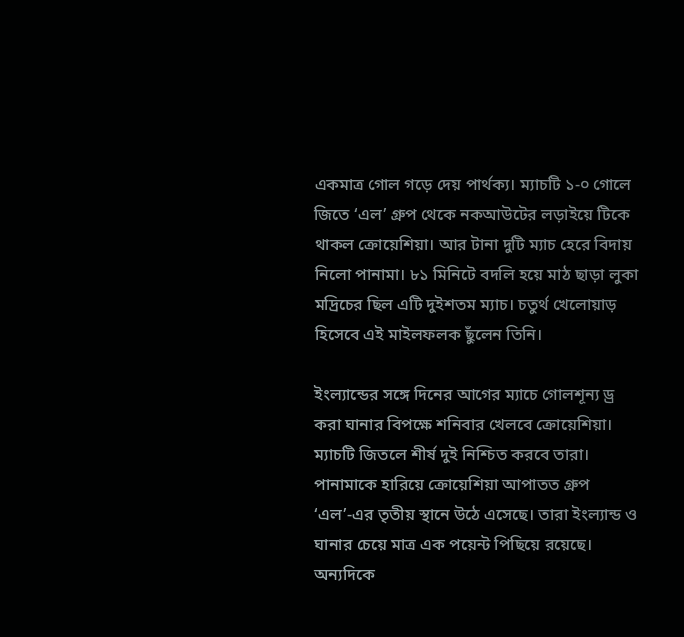একমাত্র গোল গড়ে দেয় পার্থক্য। ম্যাচটি ১-০ গোলে জিতে ‘এল’ গ্রুপ থেকে নকআউটের লড়াইয়ে টিকে থাকল ক্রোয়েশিয়া। আর টানা দুটি ম্যাচ হেরে বিদায় নিলো পানামা। ৮১ মিনিটে বদলি হয়ে মাঠ ছাড়া লুকা মদ্রিচের ছিল এটি দুইশতম ম্যাচ। চতুর্থ খেলোয়াড় হিসেবে এই মাইলফলক ছুঁলেন তিনি।

ইংল্যান্ডের সঙ্গে দিনের আগের ম্যাচে গোলশূন্য ড্র করা ঘানার বিপক্ষে শনিবার খেলবে ক্রোয়েশিয়া। ম্যাচটি জিতলে শীর্ষ দুই নিশ্চিত করবে তারা। পানামাকে হারিয়ে ক্রোয়েশিয়া আপাতত গ্রুপ ‘এল’-এর তৃতীয় স্থানে উঠে এসেছে। তারা ইংল্যান্ড ও ঘানার চেয়ে মাত্র এক পয়েন্ট পিছিয়ে রয়েছে। অন্যদিকে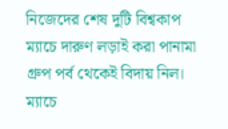নিজেদের শেষ দুটি বিশ্বকাপ ম্যাচে দারুণ লড়াই করা পানামা গ্রুপ পর্ব থেকেই বিদায় নিল। ম্যাচে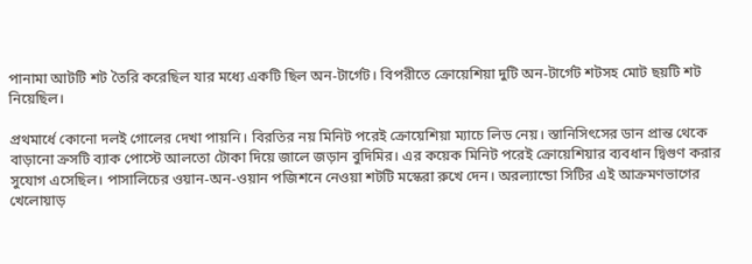পানামা আটটি শট তৈরি করেছিল যার মধ্যে একটি ছিল অন-টার্গেট। বিপরীতে ক্রোয়েশিয়া দুটি অন-টার্গেট শটসহ মোট ছয়টি শট নিয়েছিল।

প্রথমার্ধে কোনো দলই গোলের দেখা পায়নি। বিরতির নয় মিনিট পরেই ক্রোয়েশিয়া ম্যাচে লিড নেয়। স্তানিসিৎসের ডান প্রান্ত থেকে বাড়ানো ক্রসটি ব্যাক পোস্টে আলতো টোকা দিয়ে জালে জড়ান বুদিমির। এর কয়েক মিনিট পরেই ক্রোয়েশিয়ার ব্যবধান দ্বিগুণ করার সুযোগ এসেছিল। পাসালিচের ওয়ান-অন-ওয়ান পজিশনে নেওয়া শটটি মস্কেরা রুখে দেন। অরল্যান্ডো সিটির এই আক্রমণভাগের খেলোয়াড়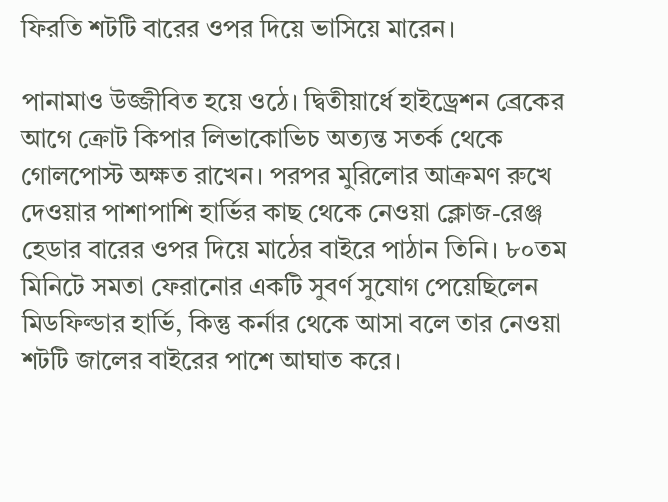ফিরতি শটটি বারের ওপর দিয়ে ভাসিয়ে মারেন।

পানামাও উজ্জীবিত হয়ে ওঠে। দ্বিতীয়ার্ধে হাইড্রেশন ব্রেকের আগে ক্রোট কিপার লিভাকোভিচ অত্যন্ত সতর্ক থেকে গোলপোস্ট অক্ষত রাখেন। পরপর মুরিলোর আক্রমণ রুখে দেওয়ার পাশাপাশি হার্ভির কাছ থেকে নেওয়া ক্লোজ-রেঞ্জ হেডার বারের ওপর দিয়ে মাঠের বাইরে পাঠান তিনি। ৮০তম মিনিটে সমতা ফেরানোর একটি সুবর্ণ সুযোগ পেয়েছিলেন মিডফিল্ডার হার্ভি, কিন্তু কর্নার থেকে আসা বলে তার নেওয়া শটটি জালের বাইরের পাশে আঘাত করে।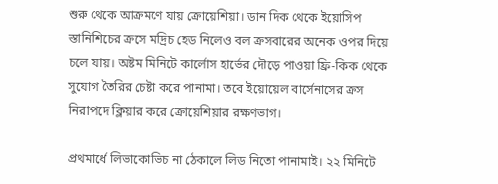শুরু থেকে আক্রমণে যায় ক্রোয়েশিয়া। ডান দিক থেকে ইয়োসিপ স্তানিশিচের ক্রসে মদ্রিচ হেড নিলেও বল ক্রসবারের অনেক ওপর দিয়ে চলে যায়। অষ্টম মিনিটে কার্লোস হার্ভের দৌড়ে পাওয়া ফ্রি-কিক থেকে সুযোগ তৈরির চেষ্টা করে পানামা। তবে ইয়োয়েল বার্সেনাসের ক্রস নিরাপদে ক্লিয়ার করে ক্রোয়েশিয়ার রক্ষণভাগ।

প্রথমার্ধে লিভাকোভিচ না ঠেকালে লিড নিতো পানামাই। ২২ মিনিটে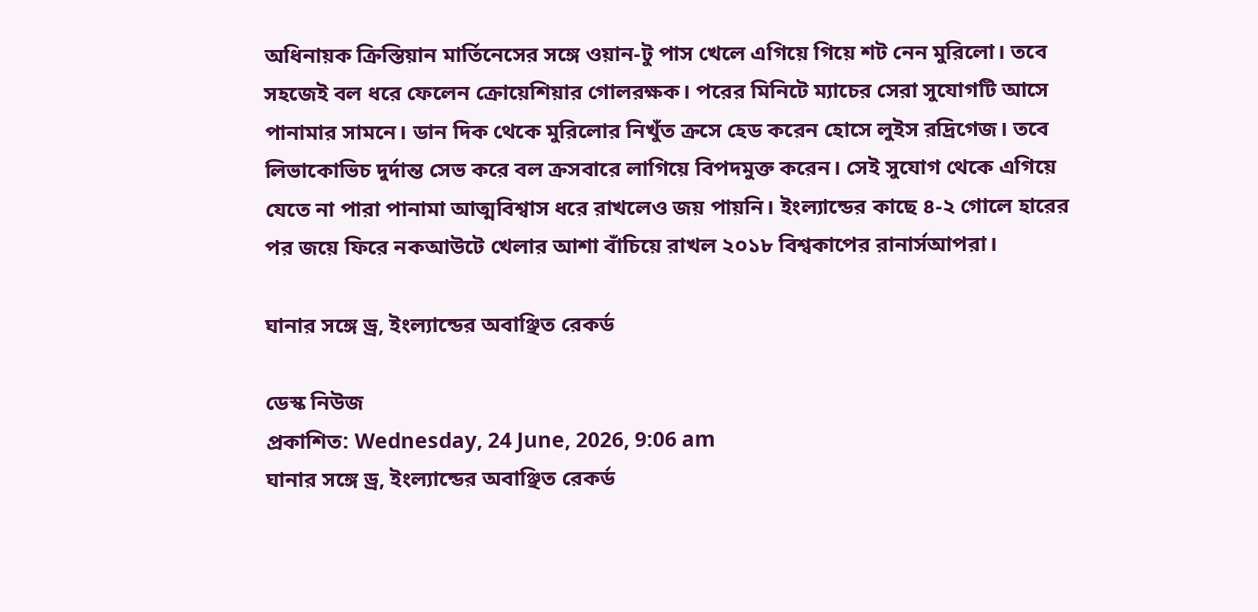অধিনায়ক ক্রিস্তিয়ান মার্তিনেসের সঙ্গে ওয়ান-টু পাস খেলে এগিয়ে গিয়ে শট নেন মুরিলো। তবে সহজেই বল ধরে ফেলেন ক্রোয়েশিয়ার গোলরক্ষক। পরের মিনিটে ম্যাচের সেরা সুযোগটি আসে পানামার সামনে। ডান দিক থেকে মুরিলোর নিখুঁত ক্রসে হেড করেন হোসে লুইস রদ্রিগেজ। তবে লিভাকোভিচ দুর্দান্ত সেভ করে বল ক্রসবারে লাগিয়ে বিপদমুক্ত করেন। সেই সুযোগ থেকে এগিয়ে যেতে না পারা পানামা আত্মবিশ্বাস ধরে রাখলেও জয় পায়নি। ইংল্যান্ডের কাছে ৪-২ গোলে হারের পর জয়ে ফিরে নকআউটে খেলার আশা বাঁচিয়ে রাখল ২০১৮ বিশ্বকাপের রানার্সআপরা।

ঘানার সঙ্গে ড্র, ইংল্যান্ডের অবাঞ্ছিত রেকর্ড

ডেস্ক নিউজ
প্রকাশিত: Wednesday, 24 June, 2026, 9:06 am
ঘানার সঙ্গে ড্র, ইংল্যান্ডের অবাঞ্ছিত রেকর্ড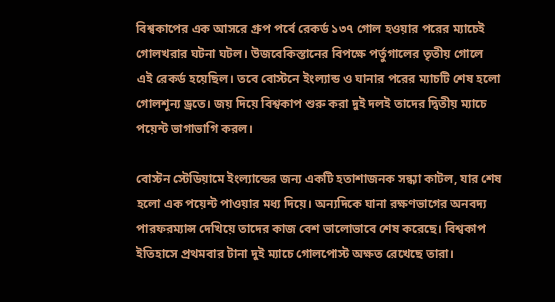বিশ্বকাপের এক আসরে গ্রুপ পর্বে রেকর্ড ১৩৭ গোল হওয়ার পরের ম্যাচেই গোলখরার ঘটনা ঘটল। উজবেকিস্তানের বিপক্ষে পর্তুগালের তৃতীয় গোলে এই রেকর্ড হয়েছিল। তবে বোস্টনে ইংল্যান্ড ও ঘানার পরের ম্যাচটি শেষ হলো গোলশূন্য ড্রতে। জয় দিয়ে বিশ্বকাপ শুরু করা দুই দলই তাদের দ্বিতীয় ম্যাচে পয়েন্ট ভাগাভাগি করল।

বোস্টন স্টেডিয়ামে ইংল্যান্ডের জন্য একটি হতাশাজনক সন্ধ্যা কাটল, যার শেষ হলো এক পয়েন্ট পাওয়ার মধ্য দিয়ে। অন্যদিকে ঘানা রক্ষণভাগের অনবদ্য পারফরম্যান্স দেখিয়ে তাদের কাজ বেশ ভালোভাবে শেষ করেছে। বিশ্বকাপ ইতিহাসে প্রথমবার টানা দুই ম্যাচে গোলপোস্ট অক্ষত রেখেছে তারা।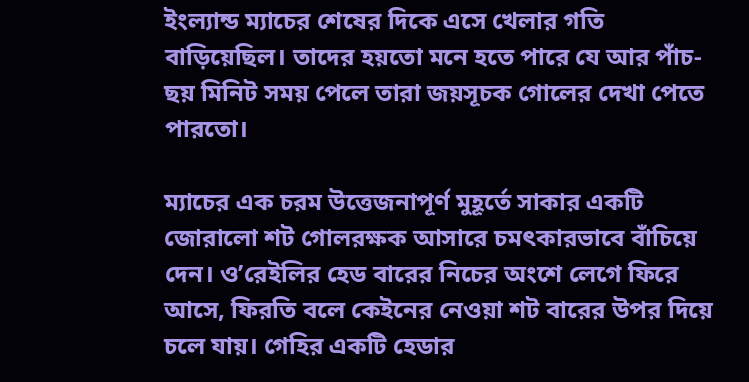ইংল্যান্ড ম্যাচের শেষের দিকে এসে খেলার গতি বাড়িয়েছিল। তাদের হয়তো মনে হতে পারে যে আর পাঁচ-ছয় মিনিট সময় পেলে তারা জয়সূচক গোলের দেখা পেতে পারতো।

ম্যাচের এক চরম উত্তেজনাপূর্ণ মুহূর্তে সাকার একটি জোরালো শট গোলরক্ষক আসারে চমৎকারভাবে বাঁচিয়ে দেন। ও’রেইলির হেড বারের নিচের অংশে লেগে ফিরে আসে, ফিরতি বলে কেইনের নেওয়া শট বারের উপর দিয়ে চলে যায়। গেহির একটি হেডার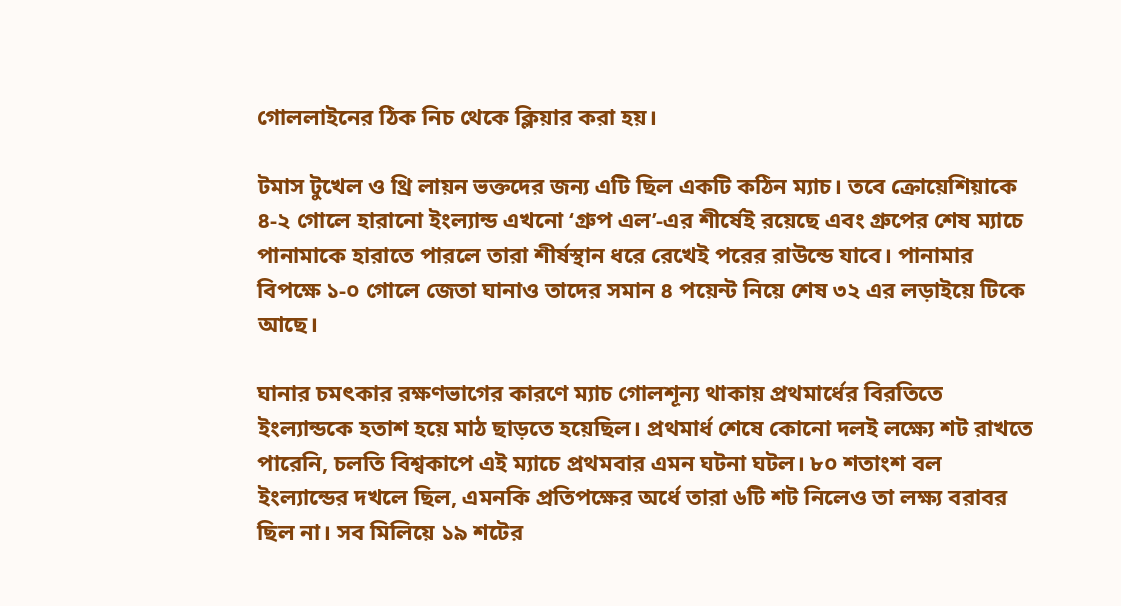গোললাইনের ঠিক নিচ থেকে ক্লিয়ার করা হয়।

টমাস টুখেল ও থ্রি লায়ন ভক্তদের জন্য এটি ছিল একটি কঠিন ম্যাচ। তবে ক্রোয়েশিয়াকে ৪-২ গোলে হারানো ইংল্যান্ড এখনো ‘গ্রুপ এল’-এর শীর্ষেই রয়েছে এবং গ্রুপের শেষ ম্যাচে পানামাকে হারাতে পারলে তারা শীর্ষস্থান ধরে রেখেই পরের রাউন্ডে যাবে। পানামার বিপক্ষে ১-০ গোলে জেতা ঘানাও তাদের সমান ৪ পয়েন্ট নিয়ে শেষ ৩২ এর লড়াইয়ে টিকে আছে।

ঘানার চমৎকার রক্ষণভাগের কারণে ম্যাচ গোলশূন্য থাকায় প্রথমার্ধের বিরতিতে ইংল্যান্ডকে হতাশ হয়ে মাঠ ছাড়তে হয়েছিল। প্রথমার্ধ শেষে কোনো দলই লক্ষ্যে শট রাখতে পারেনি, চলতি বিশ্বকাপে এই ম্যাচে প্রথমবার এমন ঘটনা ঘটল। ৮০ শতাংশ বল ইংল্যান্ডের দখলে ছিল, এমনকি প্রতিপক্ষের অর্ধে তারা ৬টি শট নিলেও তা লক্ষ্য বরাবর ছিল না। সব মিলিয়ে ১৯ শটের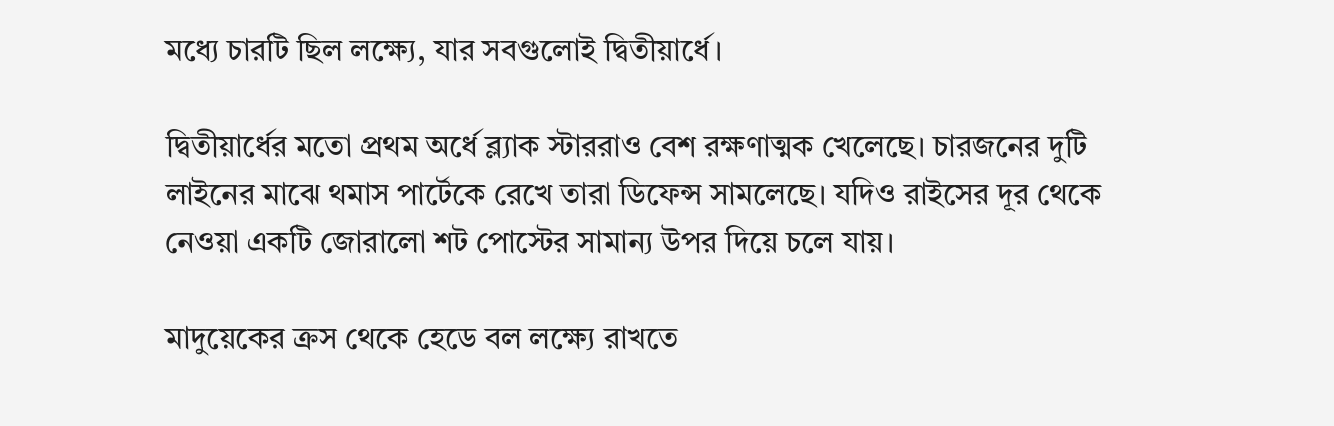মধ্যে চারটি ছিল লক্ষ্যে, যার সবগুলোই দ্বিতীয়ার্ধে।

দ্বিতীয়ার্ধের মতো প্রথম অর্ধে ব্ল্যাক স্টাররাও বেশ রক্ষণাত্মক খেলেছে। চারজনের দুটি লাইনের মাঝে থমাস পার্টেকে রেখে তারা ডিফেন্স সামলেছে। যদিও রাইসের দূর থেকে নেওয়া একটি জোরালো শট পোস্টের সামান্য উপর দিয়ে চলে যায়।

মাদুয়েকের ক্রস থেকে হেডে বল লক্ষ্যে রাখতে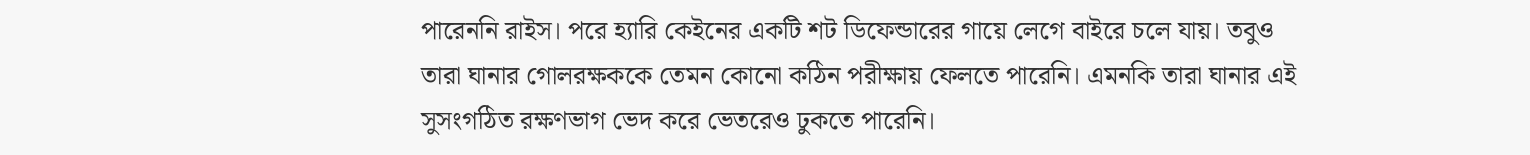পারেননি রাইস। পরে হ্যারি কেইনের একটি শট ডিফেন্ডারের গায়ে লেগে বাইরে চলে যায়। তবুও তারা ঘানার গোলরক্ষককে তেমন কোনো কঠিন পরীক্ষায় ফেলতে পারেনি। এমনকি তারা ঘানার এই সুসংগঠিত রক্ষণভাগ ভেদ করে ভেতরেও ঢুকতে পারেনি।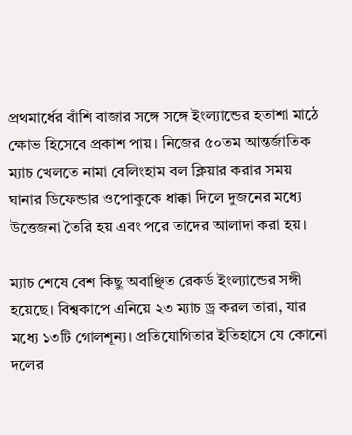প্রথমার্ধের বাঁশি বাজার সঙ্গে সঙ্গে ইংল্যান্ডের হতাশা মাঠে ক্ষোভ হিসেবে প্রকাশ পায়। নিজের ৫০তম আন্তর্জাতিক ম্যাচ খেলতে নামা বেলিংহাম বল ক্লিয়ার করার সময় ঘানার ডিফেন্ডার ওপোকুকে ধাক্কা দিলে দুজনের মধ্যে উত্তেজনা তৈরি হয় এবং পরে তাদের আলাদা করা হয়।

ম্যাচ শেষে বেশ কিছু অবাঞ্ছিত রেকর্ড ইংল্যান্ডের সঙ্গী হয়েছে। বিশ্বকাপে এনিয়ে ২৩ ম্যাচ ড্র করল তারা, যার মধ্যে ১৩টি গোলশূন্য। প্রতিযোগিতার ইতিহাসে যে কোনো দলের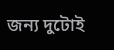জন্য দুটোই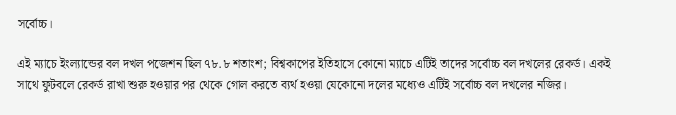সর্বোচ্চ।

এই ম্যাচে ইংল্যান্ডের বল দখল পজেশন ছিল ৭৮.৮ শতাংশ; বিশ্বকাপের ইতিহাসে কোনো ম্যাচে এটিই তাদের সর্বোচ্চ বল দখলের রেকর্ড। একই সাথে ফুটবলে রেকর্ড রাখা শুরু হওয়ার পর থেকে গোল করতে ব্যর্থ হওয়া যেকোনো দলের মধ্যেও এটিই সর্বোচ্চ বল দখলের নজির।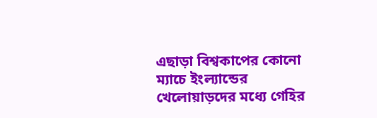এছাড়া বিশ্বকাপের কোনো ম্যাচে ইংল্যান্ডের খেলোয়াড়দের মধ্যে গেহির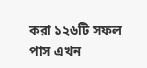করা ১২৬টি সফল পাস এখন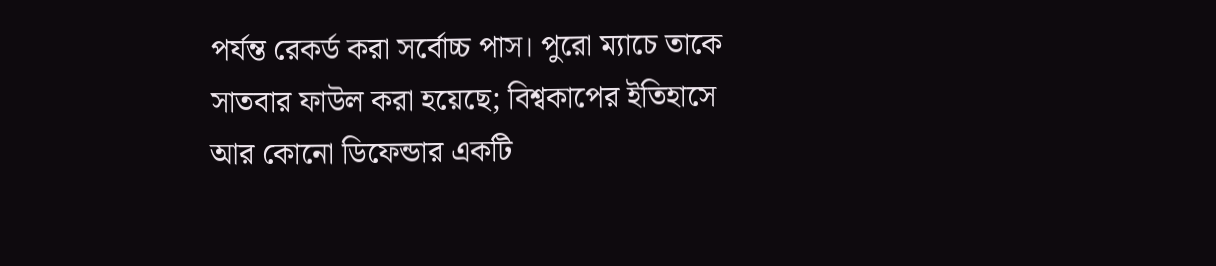পর্যন্ত রেকর্ড করা সর্বোচ্চ পাস। পুরো ম্যাচে তাকে সাতবার ফাউল করা হয়েছে; বিশ্বকাপের ইতিহাসে আর কোনো ডিফেন্ডার একটি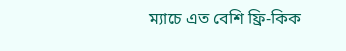ম্যাচে এত বেশি ফ্রি-কিক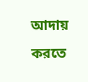আদায় করতে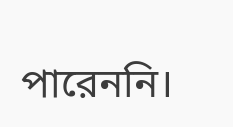পারেননি।